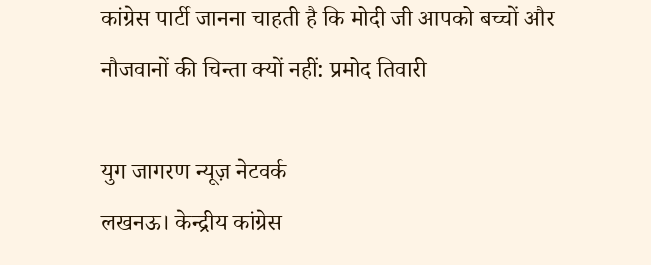कांग्रेस पार्टी जानना चाहती है कि मोदी जी आपको बच्चों और नौजवानों की चिन्ता क्यों नहीं: प्रमोद तिवारी

युग जागरण न्यूज़ नेटवर्क
लखनऊ। केन्द्रीय कांग्रेस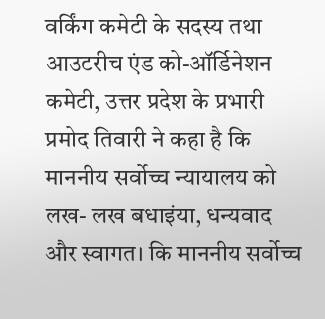वर्किंग कमेटी के सदस्य तथा आउटरीच एंड को-ऑर्डिनेशन कमेटी, उत्तर प्रदेश के प्रभारी प्रमोद तिवारी ने कहा है कि माननीय सर्वोच्च न्यायालय को लख- लख बधाइंया, धन्यवाद और स्वागत। कि माननीय सर्वोच्च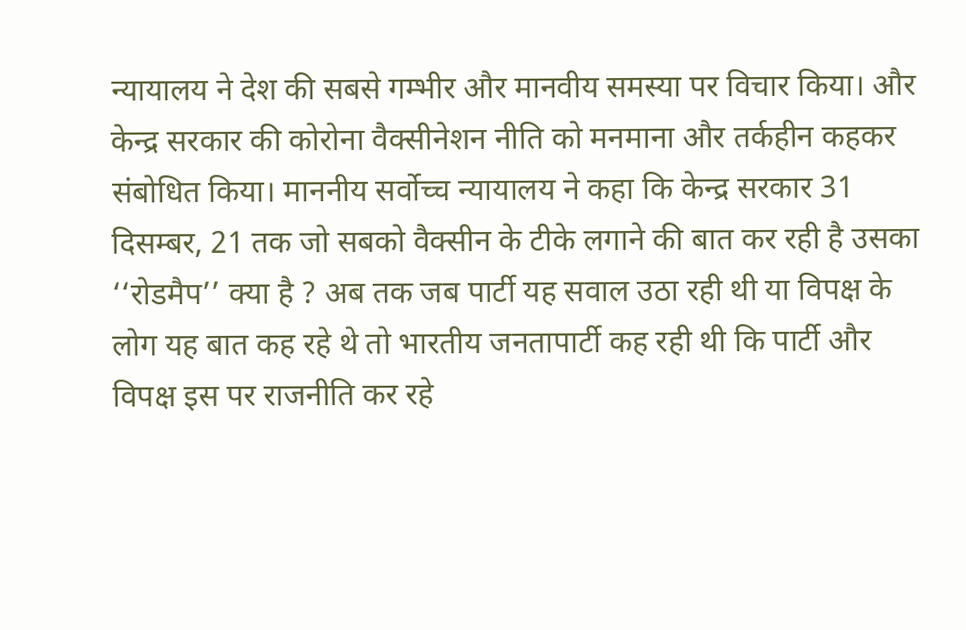न्यायालय ने देश की सबसे गम्भीर और मानवीय समस्या पर विचार किया। और केन्द्र सरकार की कोरोना वैक्सीनेशन नीति को मनमाना और तर्कहीन कहकर संबोधित किया। माननीय सर्वोच्च न्यायालय ने कहा कि केन्द्र सरकार 31 दिसम्बर, 21 तक जो सबको वैक्सीन के टीके लगाने की बात कर रही है उसका ‘‘रोडमैप’’ क्या है ? अब तक जब पार्टी यह सवाल उठा रही थी या विपक्ष के लोग यह बात कह रहे थे तो भारतीय जनतापार्टी कह रही थी कि पार्टी और विपक्ष इस पर राजनीति कर रहे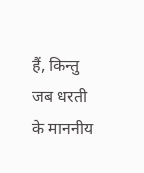हैं, किन्तु जब धरती के माननीय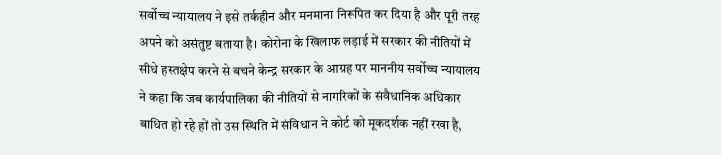सर्वोच्च न्यायालय ने इसे तर्कहीन और मनमाना निरूपित कर दिया है और पूरी तरह अपने को असंतुष्ट बताया है। कोरोना के खिलाफ लड़ाई में सरकार की नीतियों में सीधे हस्तक्षेप करने से बचने केन्द्र सरकार के आग्रह पर माननीय सर्वोच्च न्यायालय ने कहा कि जब कार्यपालिका की नीतियों से नागरिकों के संवैधानिक अधिकार बाधित हो रहे हों तो उस स्थिति में संविधान ने कोर्ट को मूकदर्शक नहीं रखा है,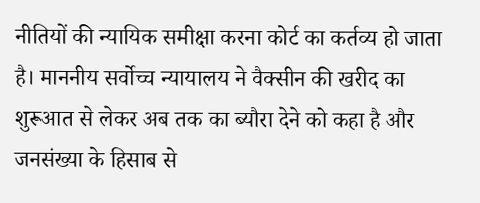नीतियों की न्यायिक समीक्षा करना कोर्ट का कर्तव्य हो जाता है। माननीय सर्वोच्च न्यायालय ने वैक्सीन की खरीद का शुरूआत से लेकर अब तक का ब्यौरा देने को कहा है और जनसंख्या के हिसाब से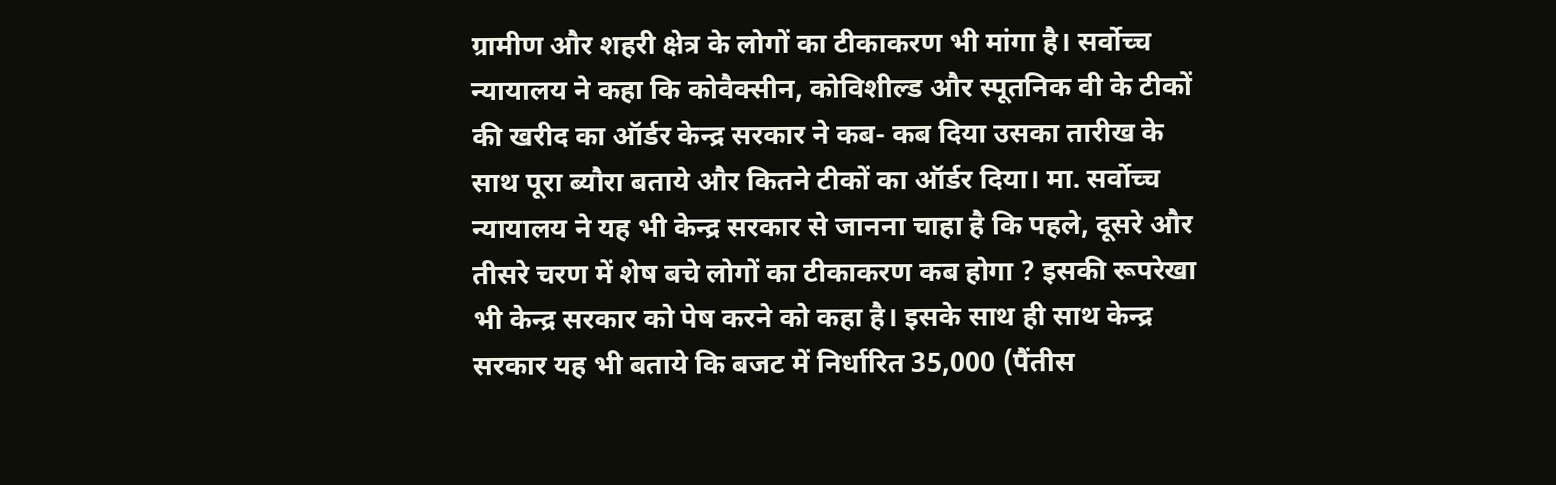ग्रामीण और शहरी क्षेत्र के लोगों का टीकाकरण भी मांगा है। सर्वोच्च न्यायालय ने कहा कि कोवैक्सीन, कोविशील्ड और स्पूतनिक वी के टीकों की खरीद का ऑर्डर केन्द्र सरकार ने कब- कब दिया उसका तारीख के साथ पूरा ब्यौरा बताये और कितने टीकों का ऑर्डर दिया। मा. सर्वोच्च न्यायालय ने यह भी केन्द्र सरकार से जानना चाहा है कि पहले, दूसरे और तीसरे चरण में शेष बचे लोगों का टीकाकरण कब होगा ? इसकी रूपरेखा भी केन्द्र सरकार को पेष करने को कहा है। इसके साथ ही साथ केन्द्र सरकार यह भी बताये कि बजट में निर्धारित 35,000 (पैंतीस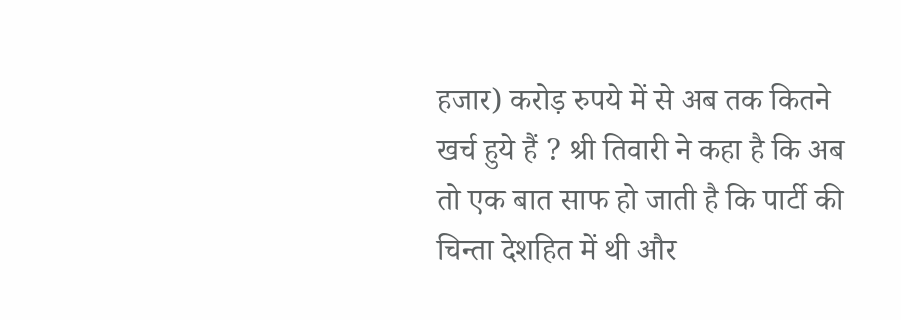हजार) करोड़ रुपये में से अब तक कितने खर्च हुये हैं ? श्री तिवारी ने कहा है कि अब तो एक बात साफ हो जाती है कि पार्टी की चिन्ता देशहित में थी और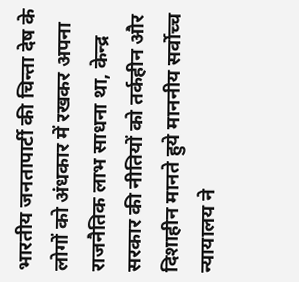भारतीय जनतापार्टी की चिन्ता देष के लोगों को अंधकार में रखकर अपना राजनैतिक लाभ साधना था, केन्द्र सरकार की नीतियों को तर्कहीन और दिशाहीन मानते हुये माननीय सर्वोच्च न्यायालय ने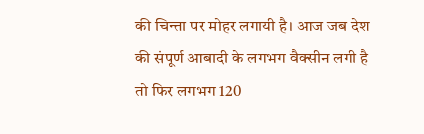की चिन्ता पर मोहर लगायी है। आज जब देश की संपूर्ण आबादी के लगभग वैक्सीन लगी है तो फिर लगभग 120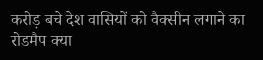करोड़ बचे देश वासियों को वैक्सीन लगाने का रोडमैप क्या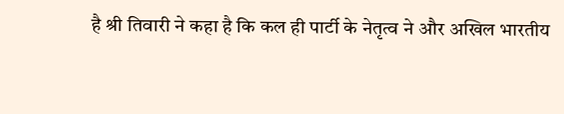है श्री तिवारी ने कहा है कि कल ही पार्टी के नेतृत्व ने और अखिल भारतीय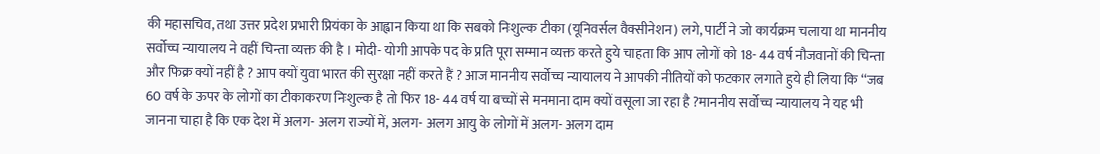की महासचिव, तथा उत्तर प्रदेश प्रभारी प्रियंका के आह्वान किया था कि सबको निःशुल्क टीका (यूनिवर्सल वैक्सीनेशन) लगे, पार्टी ने जो कार्यक्रम चलाया था माननीय सर्वोच्च न्यायालय ने वहीं चिन्ता व्यक्त की है । मोदी- योगी आपके पद के प्रति पूरा सम्मान व्यक्त करते हुये चाहता कि आप लोगों को 18- 44 वर्ष नौजवानों की चिन्ता और फिक्र क्यों नहीं है ? आप क्यों युवा भारत की सुरक्षा नहीं करते हैं ? आज माननीय सर्वोच्च न्यायालय ने आपकी नीतियों को फटकार लगाते हुये ही लिया कि ‘‘जब 60 वर्ष के ऊपर के लोगों का टीकाकरण निःशुल्क है तो फिर 18- 44 वर्ष या बच्चों से मनमाना दाम क्यों वसूला जा रहा है ?माननीय सर्वोच्च न्यायालय ने यह भी जानना चाहा है कि एक देश में अलग- अलग राज्यों में, अलग- अलग आयु के लोगों में अलग- अलग दाम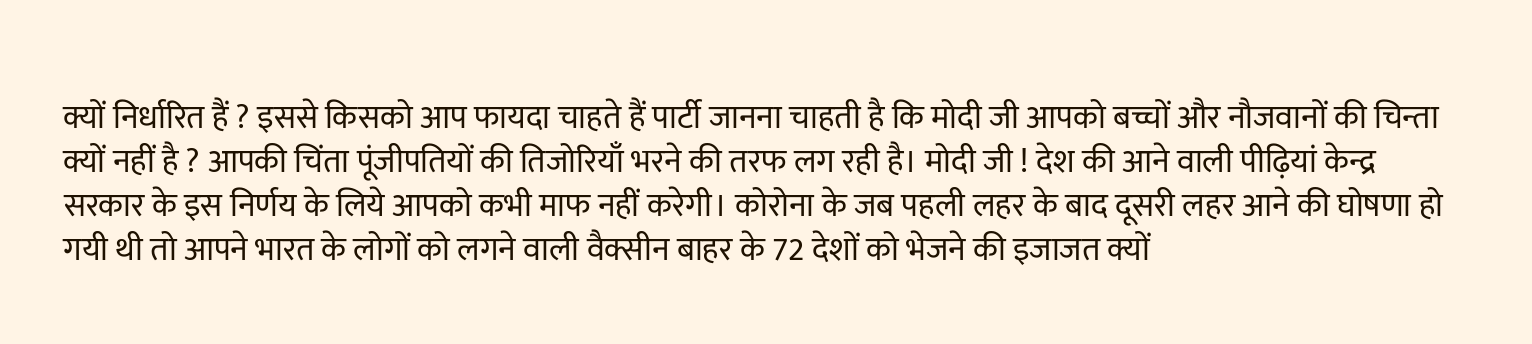क्यों निर्धारित हैं ? इससे किसको आप फायदा चाहते हैं पार्टी जानना चाहती है कि मोदी जी आपको बच्चों और नौजवानों की चिन्ता क्यों नहीं है ? आपकी चिंता पूंजीपतियों की तिजोरियाँ भरने की तरफ लग रही है। मोदी जी ! देश की आने वाली पीढ़ियां केन्द्र सरकार के इस निर्णय के लिये आपको कभी माफ नहीं करेगी। कोरोना के जब पहली लहर के बाद दूसरी लहर आने की घोषणा हो गयी थी तो आपने भारत के लोगों को लगने वाली वैक्सीन बाहर के 72 देशों को भेजने की इजाजत क्यों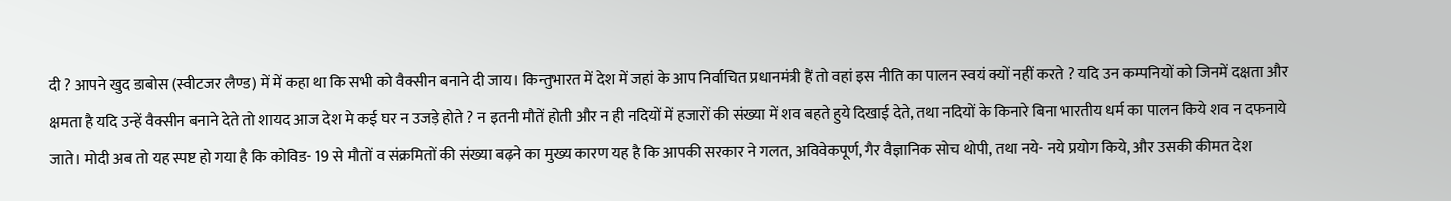दी ? आपने खुद डाबोस (स्वीटजर लैण्ड) में में कहा था कि सभी को वैक्सीन बनाने दी जाय। किन्तुभारत में देश में जहां के आप निर्वाचित प्रधानमंत्री हैं तो वहां इस नीति का पालन स्वयं क्यों नहीं करते ? यदि उन कम्पनियों को जिनमें दक्षता और क्षमता है यदि उन्हें वैक्सीन बनाने देते तो शायद आज देश मे कई घर न उजड़े होते ? न इतनी मौतें होती और न ही नदियों में हजारों की संख्या में शव बहते हुये दिखाई देते, तथा नदियों के किनारे बिना भारतीय धर्म का पालन किये शव न दफनाये जाते। मोदी अब तो यह स्पष्ट हो गया है कि कोविड- 19 से मौतों व संक्रमितों की संख्या बढ़ने का मुख्य कारण यह है कि आपकी सरकार ने गलत, अविवेकपूर्ण, गैर वैज्ञानिक सोच थोपी, तथा नये- नये प्रयोग किये, और उसकी कीमत देश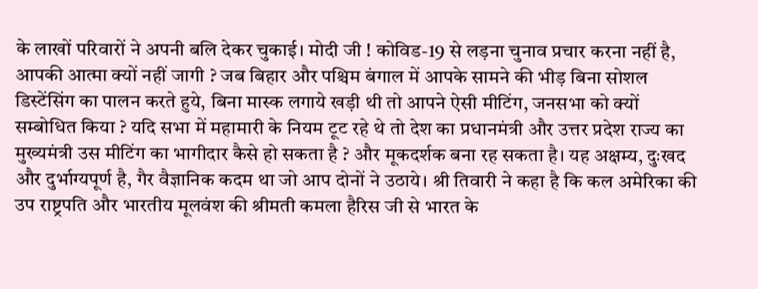के लाखों परिवारों ने अपनी बलि देकर चुकाई। मोदी जी ! कोविड-19 से लड़ना चुनाव प्रचार करना नहीं है, आपकी आत्मा क्यों नहीं जागी ? जब बिहार और पश्चिम बंगाल में आपके सामने की भीड़ बिना सोशल डिस्टेंसिंग का पालन करते हुये, बिना मास्क लगाये खड़ी थी तो आपने ऐसी मीटिंग, जनसभा को क्यों सम्बोधित किया ? यदि सभा में महामारी के नियम टूट रहे थे तो देश का प्रधानमंत्री और उत्तर प्रदेश राज्य का मुख्यमंत्री उस मीटिंग का भागीदार कैसे हो सकता है ? और मूकदर्शक बना रह सकता है। यह अक्षम्य, दुःखद और दुर्भाग्यपूर्ण है, गैर वैज्ञानिक कदम था जो आप दोनों ने उठाये। श्री तिवारी ने कहा है कि कल अमेरिका की उप राष्ट्रपति और भारतीय मूलवंश की श्रीमती कमला हैरिस जी से भारत के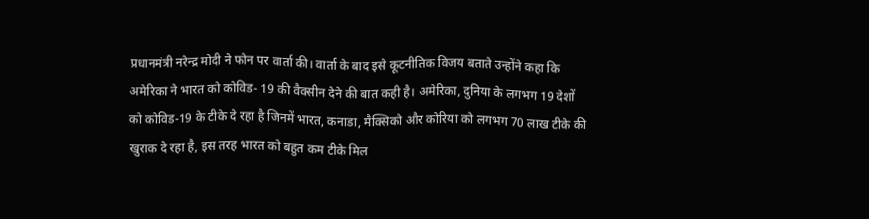प्रधानमंत्री नरेन्द्र मोदी ने फोन पर वार्ता की। वार्ता के बाद इसे कूटनीतिक विजय बताते उन्होंने कहा कि अमेरिका ने भारत को कोविड- 19 की वैक्सीन देने की बात कही है। अमेरिका, दुनिया के लगभग 19 देशों को कोविड-19 के टीके दे रहा है जिनमें भारत, कनाडा, मैक्सिको और कोरिया को लगभग 70 लाख टीके की खुराक दे रहा है, इस तरह भारत को बहुत कम टीके मिल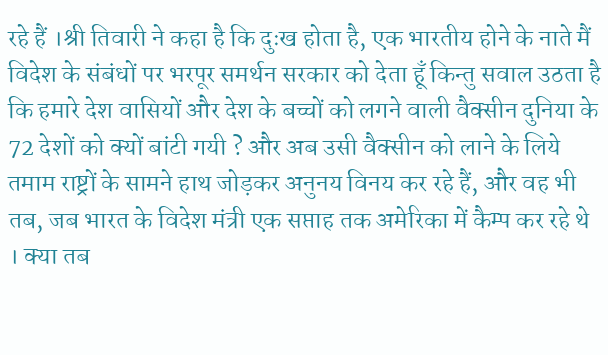रहे हैं ।श्री तिवारी ने कहा है कि दुःख होता है, एक भारतीय होने के नाते मैं विदेश के संबंधों पर भरपूर समर्थन सरकार को देता हूँ किन्तु सवाल उठता है कि हमारे देश वासियों और देश के बच्चों को लगने वाली वैक्सीन दुनिया के 72 देशों को क्यों बांटी गयी ? और अब उसी वैक्सीन को लाने के लिये तमाम राष्ट्रों के सामने हाथ जोड़कर अनुनय विनय कर रहे हैं, और वह भी तब, जब भारत के विदेश मंत्री एक सप्ताह तक अमेरिका में कैम्प कर रहे थे । क्या तब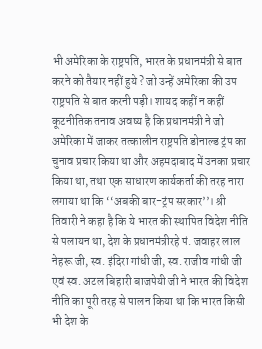भी अमेरिका के राष्ट्रपति, भारत के प्रधानमंत्री से बात करने को तैयार नहीं हुये ? जो उन्हें अमेरिका की उप राष्ट्रपति से बात करनी पड़ी। शायद कहीं न कहीं कूटनीतिक तनाव अवष्य है कि प्रधानमंत्री ने जो अमेरिका में जाकर तत्कालीन राष्ट्रपति डोनाल्ड ट्रंप का चुनाव प्रचार किया था और अहमदाबाद में उनका प्रचार किया था, तथा एक साधारण कार्यकर्ता की तरह नारा लगाया था कि ‘‘अबकी बार-ट्रंप सरकार’’। श्री तिवारी ने कहा है कि ये भारत की स्थापित विदेश नीति से पलायन था, देश के प्रधानमंत्रीरहे पं. जवाहर लाल नेहरू जी, स्व. इंदिरा गांधी जी, स्व. राजीव गांधी जी एवं स्व. अटल बिहारी बाजपेयी जी ने भारत की विदेश नीति का पूरी तरह से पालन किया था कि भारत किसी भी देश के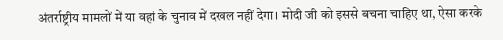अंतर्राष्ट्रीय मामलों में या वहां के चुनाव में दखल नहीं देगा। मोदी जी को इससे बचना चाहिए था, ऐसा करके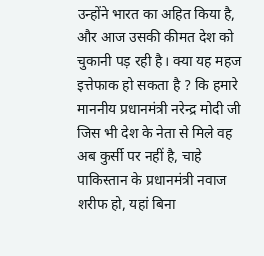उन्होंने भारत का अहित किया है, और आज उसकी कीमत देश को चुकानी पड़ रही है। क्या यह महज इत्तेफाक हो सकता है ? कि हमारे माननीय प्रधानमंत्री नरेन्द्र मोदी जी जिस भी देश के नेता से मिले वह अब कुर्सी पर नहीं है, चाहे पाकिस्तान के प्रधानमंत्री नवाज शरीफ हो, यहां बिना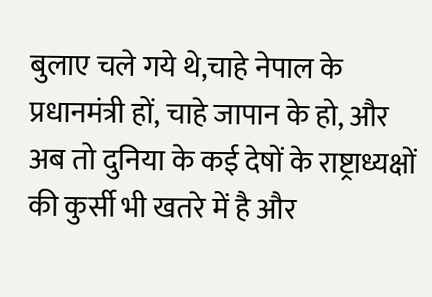बुलाए चले गये थे,चाहे नेपाल के प्रधानमंत्री हों, चाहे जापान के हो, और अब तो दुनिया के कई देषों के राष्ट्राध्यक्षों की कुर्सी भी खतरे में है और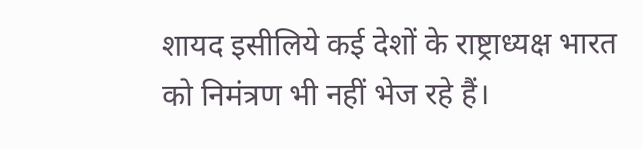शायद इसीलिये कई देशों के राष्ट्राध्यक्ष भारत को निमंत्रण भी नहीं भेज रहे हैं।